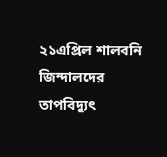২১এপ্রিল শালবনি জিন্দালদের তাপবিদ্যুৎ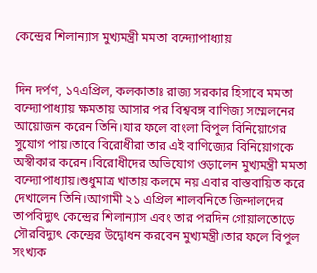কেন্দ্রের শিলান্যাস মুখ্যমন্ত্রী মমতা বন্দ্যোপাধ্যায়


দিন দর্পণ, ১৭এপ্রিল, কলকাতাঃ রাজ্য সরকার হিসাবে মমতা বন্দ্যোপাধ্যায় ক্ষমতায় আসার পর বিশ্ববঙ্গ বাণিজ্য সম্মেলনের আয়োজন করেন তিনি।যার ফলে বাংলা বিপুল বিনিয়োগের সুযোগ পায়।তাবে বিরোধীরা তার এই বাণিজ্যের বিনিয়োগকে অস্বীকার করেন।বিরোধীদের অভিযোগ ওড়ালেন মুখ্যমন্ত্রী মমতা বন্দ্যোপাধ্যায়।শুধুমাত্র খাতায় কলমে নয় এবার বাস্তবায়িত করে দেখালেন তিনি।আগামী ২১ এপ্রিল শালবনিতে জিন্দালদের তাপবিদ্যুৎ কেন্দ্রের শিলান্যাস এবং তার পরদিন গোয়ালতোড়ে সৌরবিদ্যুৎ কেন্দ্রের উদ্বোধন করবেন মুখ্যমন্ত্রী।তার ফলে বিপুল সংখ্যক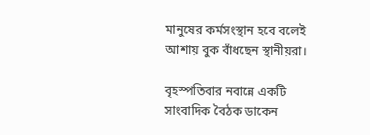মানুষের কর্মসংস্থান হবে বলেই আশায় বুক বাঁধছেন স্থানীয়রা।

বৃহস্পতিবার নবান্নে একটি সাংবাদিক বৈঠক ডাকেন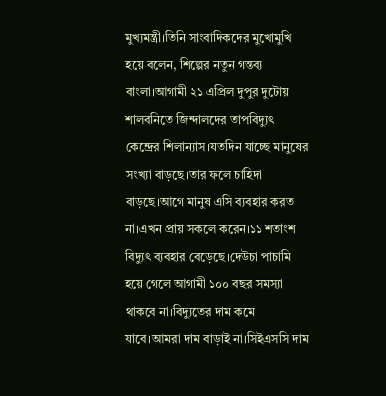মুখ্যমন্ত্রী।তিনি সাংবাদিকদের মুখোমুখি হয়ে বলেন, শিল্পের নতুন গন্তব্য বাংলা।আগামী ২১ এপ্রিল দুপুর দুটোয় শালবনিতে জিন্দালদের তাপবিদ্যুৎ কেন্দ্রের শিলান্যাস।যতদিন যাচ্ছে মানুষের সংখ্যা বাড়ছে।তার ফলে চাহিদা বাড়ছে।আগে মানুষ এসি ব্যবহার করত না।এখন প্রায় সকলে করেন।১১ শতাংশ বিদ্যুৎ ব্যবহার বেড়েছে।দেউচা পাচামি হয়ে গেলে আগামী ১০০ বছর সমস্যা থাকবে না।বিদ্যুতের দাম কমে যাবে।আমরা দাম বাড়াই না।সিইএসসি দাম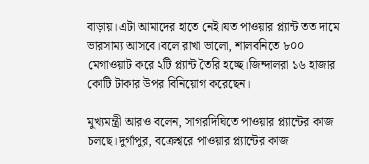বাড়ায়।এটা আমাদের হাতে নেই।যত পাওয়ার প্ল্যান্ট তত দামে ভারসাম্য আসবে।বলে রাখা ভালো, শালবনিতে ৮০০ মেগাওয়াট করে ২টি প্ল্যান্ট তৈরি হচ্ছে।জিন্দালরা ১৬ হাজার কোটি টাকার উপর বিনিয়োগ করেছেন।

মুখ্যমন্ত্রী আরও বলেন, সাগরদিঘিতে পাওয়ার প্ল্যান্টের কাজ চলছে।দুর্গাপুর, বক্রেশ্বরে পাওয়ার প্ল্যান্টের কাজ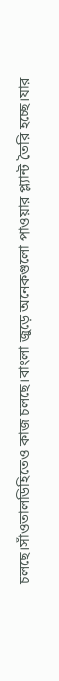চলছে।সাঁওতালডিহিতেও কাজ চলছে।বাংলা জুড়ে অনেকগুলো পাওয়ার প্ল্যান্ট তৈরি হচ্ছে।যার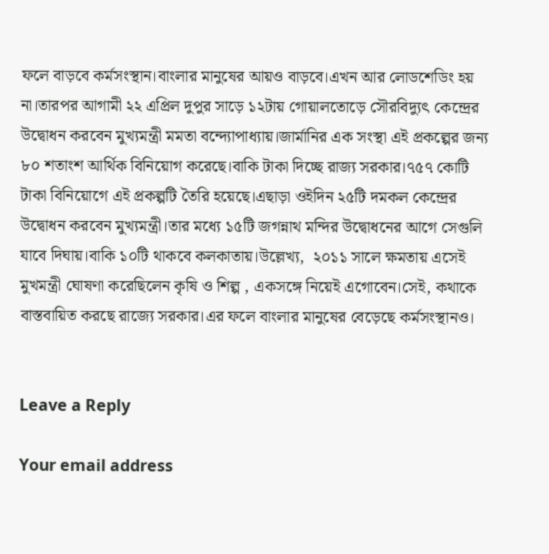ফলে বাড়বে কর্মসংস্থান।বাংলার মানুষের আয়ও বাড়বে।এখন আর লোডশেডিং হয় না।তারপর আগামী ২২ এপ্রিল দুপুর সাড়ে ১২টায় গোয়ালতোড়ে সৌরবিদ্যুৎ কেন্দ্রের উদ্বোধন করবেন মুখ্যমন্ত্রী মমতা বন্দ্যোপাধ্যায়।জার্মানির এক সংস্থা এই প্রকল্পের জন্য ৮০ শতাংশ আর্থিক বিনিয়োগ করেছে।বাকি টাকা দিচ্ছে রাজ্য সরকার।৭৫৭ কোটি টাকা বিনিয়োগে এই প্রকল্পটি তৈরি হয়েছে।এছাড়া ওইদিন ২৫টি দমকল কেন্দ্রের উদ্বোধন করবেন মুখ্যমন্ত্রী।তার মধ্যে ১৫টি জগন্নাথ মন্দির উদ্বোধনের আগে সেগুলি যাবে দিঘায়।বাকি ১০টি থাকবে কলকাতায়।উল্লেখ্য,  ২০১১ সালে ক্ষমতায় এসেই মুখমন্ত্রী ঘোষণা করেছিলেন কৃষি ও শিল্প , একসঙ্গে নিয়েই এগোবেন।সেই, কথাকে বাস্তবায়িত করছে রাজ্যে সরকার।এর ফলে বাংলার মানুষের বেড়েছে কর্মসংস্থানও।


Leave a Reply

Your email address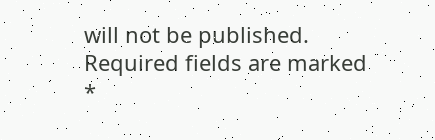will not be published. Required fields are marked *